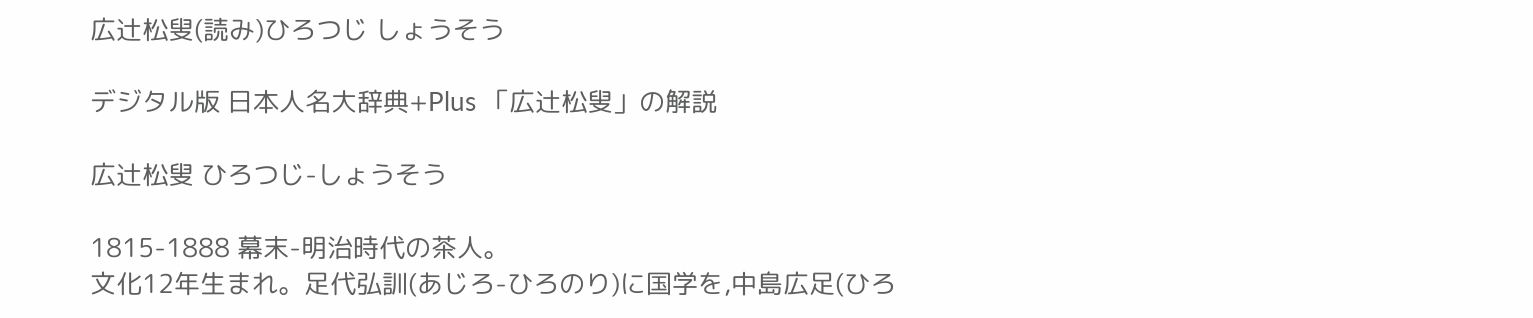広辻松叟(読み)ひろつじ しょうそう

デジタル版 日本人名大辞典+Plus 「広辻松叟」の解説

広辻松叟 ひろつじ-しょうそう

1815-1888 幕末-明治時代の茶人。
文化12年生まれ。足代弘訓(あじろ-ひろのり)に国学を,中島広足(ひろ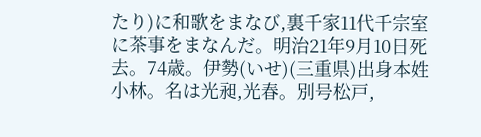たり)に和歌をまなび,裏千家11代千宗室に茶事をまなんだ。明治21年9月10日死去。74歳。伊勢(いせ)(三重県)出身本姓小林。名は光昶,光春。別号松戸,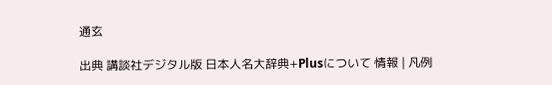通玄

出典 講談社デジタル版 日本人名大辞典+Plusについて 情報 | 凡例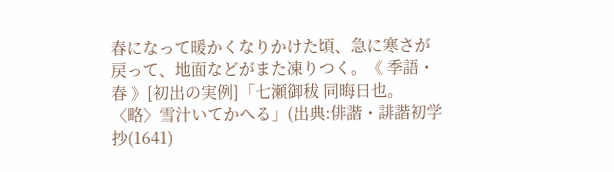春になって暖かくなりかけた頃、急に寒さが戻って、地面などがまた凍りつく。《 季語・春 》[初出の実例]「七瀬御秡 同晦日也。〈略〉雪汁いてかへる」(出典:俳諧・誹諧初学抄(1641)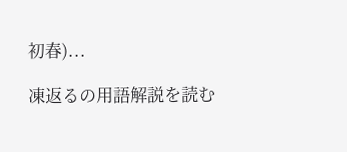初春)...

凍返るの用語解説を読む